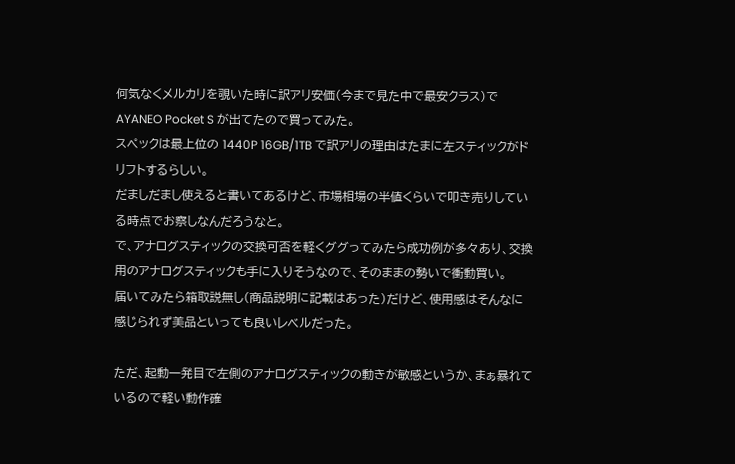何気なくメルカリを覗いた時に訳アリ安価(今まで見た中で最安クラス)で AYANEO Pocket S が出てたので買ってみた。
スペックは最上位の 1440P 16GB/1TB で訳アリの理由はたまに左スティックがドリフトするらしい。
だましだまし使えると書いてあるけど、市場相場の半値くらいで叩き売りしている時点でお察しなんだろうなと。
で、アナログスティックの交換可否を軽くググってみたら成功例が多々あり、交換用のアナログスティックも手に入りそうなので、そのままの勢いで衝動買い。
届いてみたら箱取説無し(商品説明に記載はあった)だけど、使用感はそんなに感じられず美品といっても良いレベルだった。

ただ、起動一発目で左側のアナログスティックの動きが敏感というか、まぁ暴れているので軽い動作確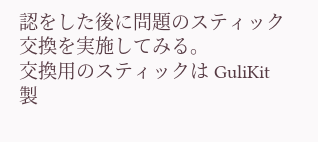認をした後に問題のスティック交換を実施してみる。
交換用のスティックは GuliKit 製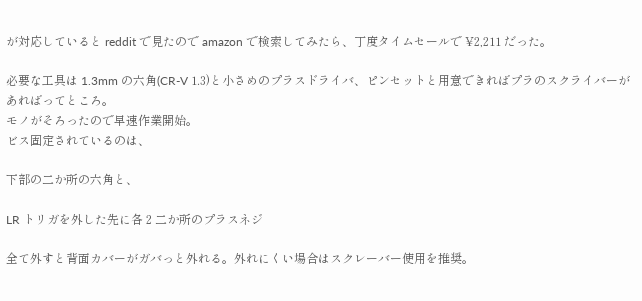が対応していると reddit で見たので amazon で検索してみたら、丁度タイムセールで ¥2,211 だった。

必要な工具は 1.3mm の六角(CR-V 1.3)と小さめのプラスドライバ、ピンセットと用意できればプラのスクライバーがあればってところ。
モノがそろったので早速作業開始。
ビス固定されているのは、

下部の二か所の六角と、

LR トリガを外した先に各 2 二か所のプラスネジ

全て外すと背面カバーがガバっと外れる。外れにくい場合はスクレーバー使用を推奨。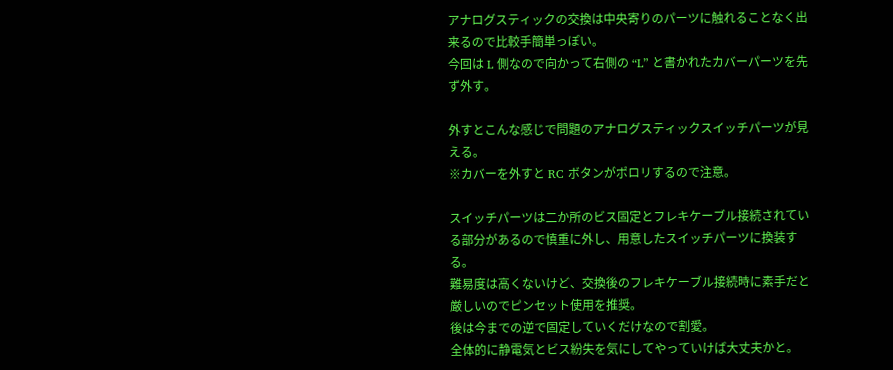アナログスティックの交換は中央寄りのパーツに触れることなく出来るので比較手簡単っぽい。
今回は L 側なので向かって右側の “L” と書かれたカバーパーツを先ず外す。

外すとこんな感じで問題のアナログスティックスイッチパーツが見える。
※カバーを外すと RC ボタンがポロリするので注意。

スイッチパーツは二か所のビス固定とフレキケーブル接続されている部分があるので慎重に外し、用意したスイッチパーツに換装する。
難易度は高くないけど、交換後のフレキケーブル接続時に素手だと厳しいのでピンセット使用を推奨。
後は今までの逆で固定していくだけなので割愛。
全体的に静電気とビス紛失を気にしてやっていけば大丈夫かと。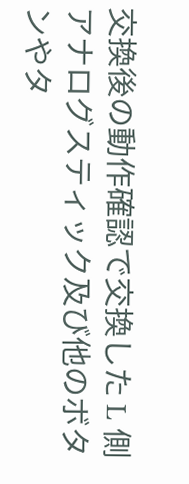交換後の動作確認で交換した L 側アナログスティック及び他のボタンやタ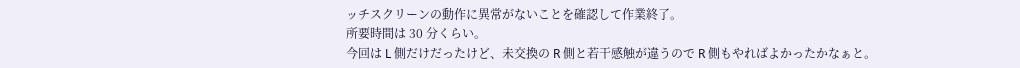ッチスクリーンの動作に異常がないことを確認して作業終了。
所要時間は 30 分くらい。
今回は L 側だけだったけど、未交換の R 側と若干感触が違うので R 側もやればよかったかなぁと。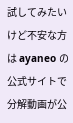試してみたいけど不安な方は ayaneo の公式サイトで分解動画が公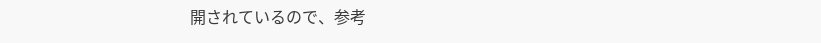開されているので、参考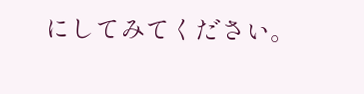にしてみてください。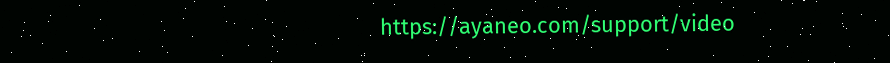https://ayaneo.com/support/video